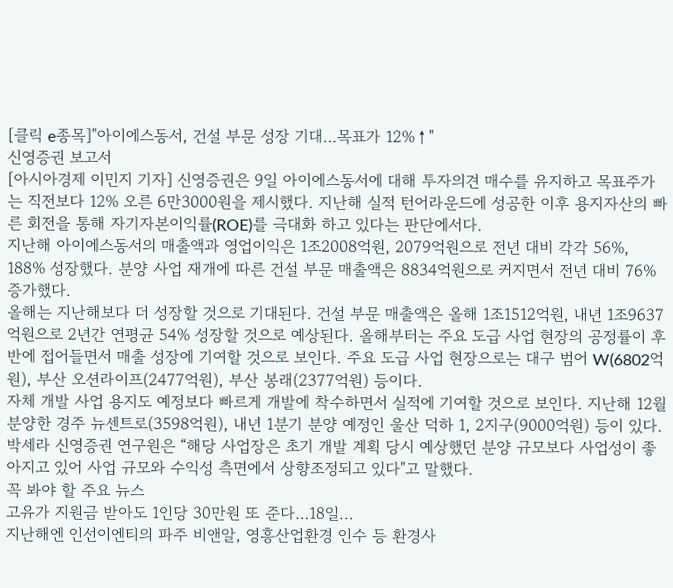[클릭 e종목]"아이에스동서, 건설 부문 성장 기대…목표가 12%↑"
신영증권 보고서
[아시아경제 이민지 기자] 신영증권은 9일 아이에스동서에 대해 투자의견 매수를 유지하고 목표주가는 직전보다 12% 오른 6만3000원을 제시했다. 지난해 실적 턴어라운드에 성공한 이후 용지자산의 빠른 회전을 통해 자기자본이익률(ROE)를 극대화 하고 있다는 판단에서다.
지난해 아이에스동서의 매출액과 영업이익은 1조2008억원, 2079억원으로 전년 대비 각각 56%, 188% 성장했다. 분양 사업 재개에 따른 건설 부문 매출액은 8834억원으로 커지면서 전년 대비 76% 증가했다.
올해는 지난해보다 더 성장할 것으로 기대된다. 건설 부문 매출액은 올해 1조1512억원, 내년 1조9637억원으로 2년간 연평균 54% 성장할 것으로 예상된다. 올해부터는 주요 도급 사업 현장의 공정률이 후반에 접어들면서 매출 성장에 기여할 것으로 보인다. 주요 도급 사업 현장으로는 대구 범어 W(6802억원), 부산 오션라이프(2477억원), 부산 봉래(2377억원) 등이다.
자체 개발 사업 용지도 예정보다 빠르게 개발에 착수하면서 실적에 기여할 것으로 보인다. 지난해 12월 분양한 경주 뉴센트로(3598억원), 내년 1분기 분양 예정인 울산 덕하 1, 2지구(9000억원) 등이 있다. 박세라 신영증권 연구원은 “해당 사업장은 초기 개발 계획 당시 예상했던 분양 규모보다 사업성이 좋아지고 있어 사업 규모와 수익성 측면에서 상향조정되고 있다"고 말했다.
꼭 봐야 할 주요 뉴스
고유가 지원금 받아도 1인당 30만원 또 준다…18일...
지난해엔 인선이엔티의 파주 비앤알, 영흥산업환경 인수 등 환경사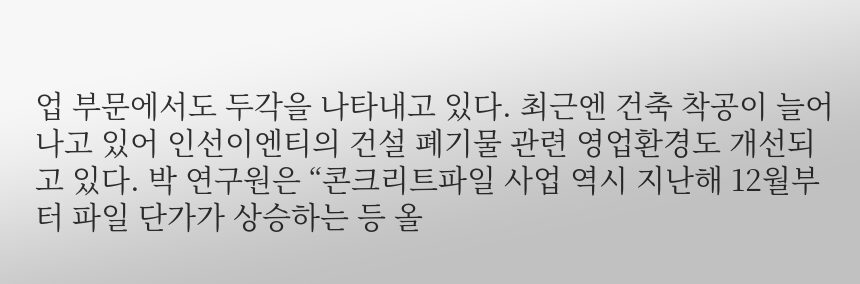업 부문에서도 두각을 나타내고 있다. 최근엔 건축 착공이 늘어나고 있어 인선이엔티의 건설 폐기물 관련 영업환경도 개선되고 있다. 박 연구원은 “콘크리트파일 사업 역시 지난해 12월부터 파일 단가가 상승하는 등 올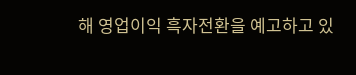해 영업이익 흑자전환을 예고하고 있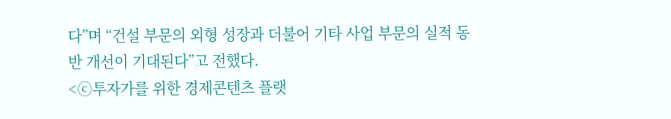다”며 “건설 부문의 외형 성장과 더불어 기타 사업 부문의 실적 동반 개선이 기대된다”고 전했다.
<ⓒ투자가를 위한 경제콘텐츠 플랫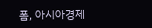폼, 아시아경제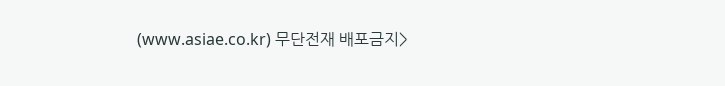(www.asiae.co.kr) 무단전재 배포금지>